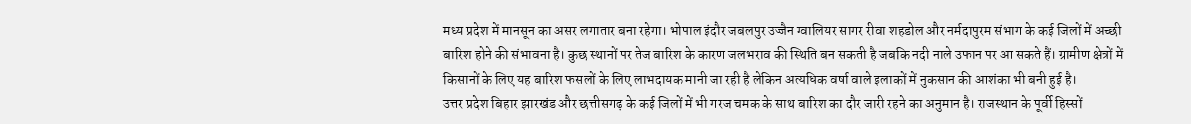मध्य प्रदेश में मानसून का असर लगातार बना रहेगा। भोपाल इंदौर जबलपुर उज्जैन ग्वालियर सागर रीवा शहडोल और नर्मदापुरम संभाग के कई जिलों में अच्छी बारिश होने की संभावना है। कुछ स्थानों पर तेज बारिश के कारण जलभराव की स्थिति बन सकती है जबकि नदी नाले उफान पर आ सकते हैं। ग्रामीण क्षेत्रों में किसानों के लिए यह बारिश फसलों के लिए लाभदायक मानी जा रही है लेकिन अत्यधिक वर्षा वाले इलाकों में नुकसान की आशंका भी बनी हुई है।
उत्तर प्रदेश बिहार झारखंड और छत्तीसगढ़ के कई जिलों में भी गरज चमक के साथ बारिश का दौर जारी रहने का अनुमान है। राजस्थान के पूर्वी हिस्सों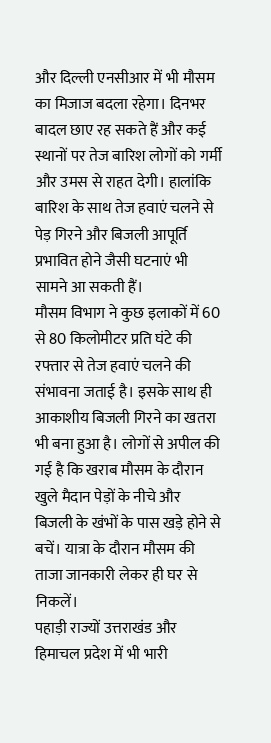और दिल्ली एनसीआर में भी मौसम का मिजाज बदला रहेगा। दिनभर बादल छाए रह सकते हैं और कई स्थानों पर तेज बारिश लोगों को गर्मी और उमस से राहत देगी। हालांकि बारिश के साथ तेज हवाएं चलने से पेड़ गिरने और बिजली आपूर्ति प्रभावित होने जैसी घटनाएं भी सामने आ सकती हैं।
मौसम विभाग ने कुछ इलाकों में 60 से 80 किलोमीटर प्रति घंटे की रफ्तार से तेज हवाएं चलने की संभावना जताई है। इसके साथ ही आकाशीय बिजली गिरने का खतरा भी बना हुआ है। लोगों से अपील की गई है कि खराब मौसम के दौरान खुले मैदान पेड़ों के नीचे और बिजली के खंभों के पास खड़े होने से बचें। यात्रा के दौरान मौसम की ताजा जानकारी लेकर ही घर से निकलें।
पहाड़ी राज्यों उत्तराखंड और हिमाचल प्रदेश में भी भारी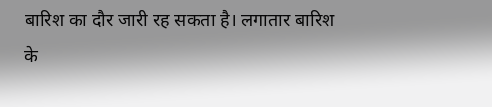बारिश का दौर जारी रह सकता है। लगातार बारिश के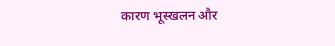कारण भूस्खलन और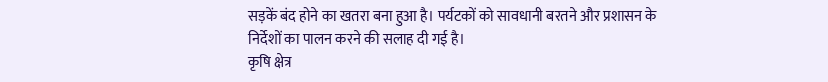सड़कें बंद होने का खतरा बना हुआ है। पर्यटकों को सावधानी बरतने और प्रशासन के निर्देशों का पालन करने की सलाह दी गई है।
कृषि क्षेत्र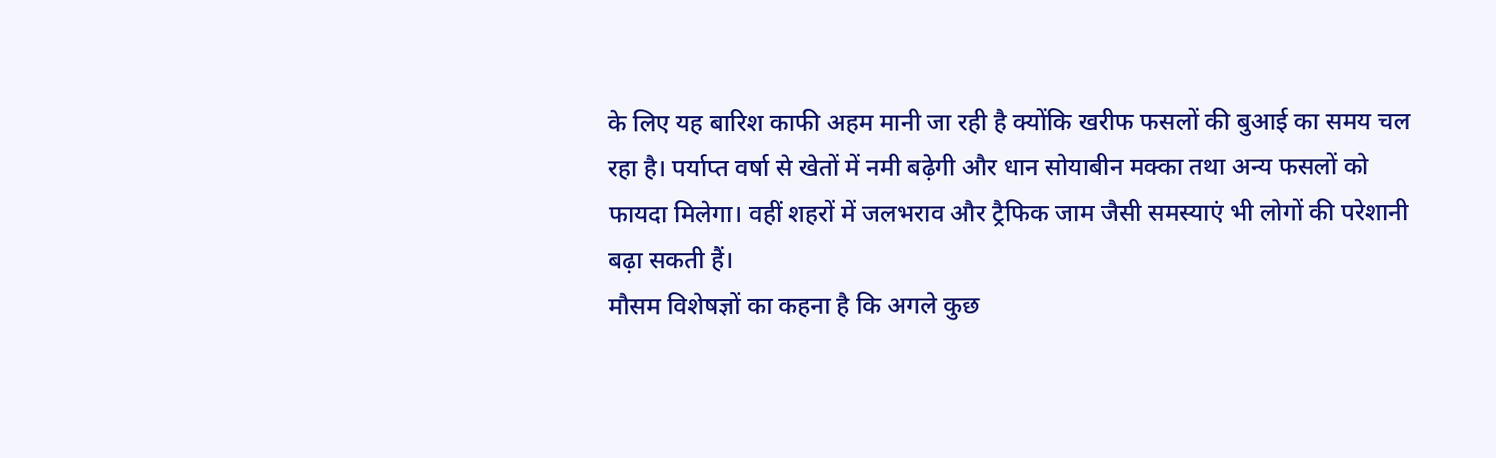के लिए यह बारिश काफी अहम मानी जा रही है क्योंकि खरीफ फसलों की बुआई का समय चल रहा है। पर्याप्त वर्षा से खेतों में नमी बढ़ेगी और धान सोयाबीन मक्का तथा अन्य फसलों को फायदा मिलेगा। वहीं शहरों में जलभराव और ट्रैफिक जाम जैसी समस्याएं भी लोगों की परेशानी बढ़ा सकती हैं।
मौसम विशेषज्ञों का कहना है कि अगले कुछ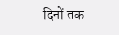दिनों तक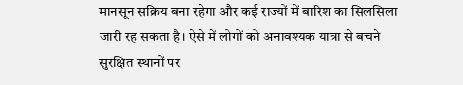मानसून सक्रिय बना रहेगा और कई राज्यों में बारिश का सिलसिला जारी रह सकता है। ऐसे में लोगों को अनावश्यक यात्रा से बचने सुरक्षित स्थानों पर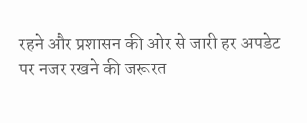रहने और प्रशासन की ओर से जारी हर अपडेट पर नजर रखने की जरूरत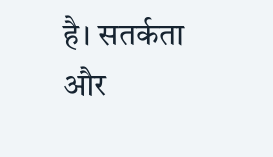है। सतर्कता और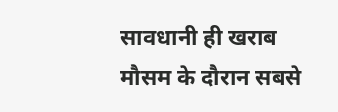सावधानी ही खराब मौसम के दौरान सबसे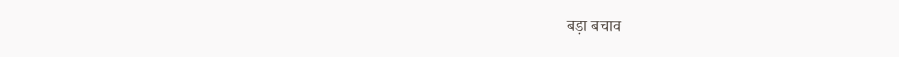बड़ा बचाव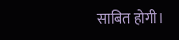साबित होगी।